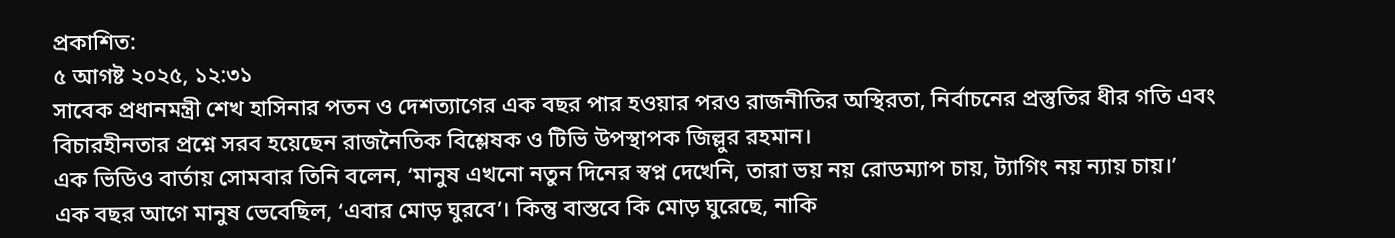প্রকাশিত:
৫ আগষ্ট ২০২৫, ১২:৩১
সাবেক প্রধানমন্ত্রী শেখ হাসিনার পতন ও দেশত্যাগের এক বছর পার হওয়ার পরও রাজনীতির অস্থিরতা, নির্বাচনের প্রস্তুতির ধীর গতি এবং বিচারহীনতার প্রশ্নে সরব হয়েছেন রাজনৈতিক বিশ্লেষক ও টিভি উপস্থাপক জিল্লুর রহমান।
এক ভিডিও বার্তায় সোমবার তিনি বলেন, ‘মানুষ এখনো নতুন দিনের স্বপ্ন দেখেনি, তারা ভয় নয় রোডম্যাপ চায়, ট্যাগিং নয় ন্যায় চায়।’
এক বছর আগে মানুষ ভেবেছিল, ‘এবার মোড় ঘুরবে’। কিন্তু বাস্তবে কি মোড় ঘুরেছে, নাকি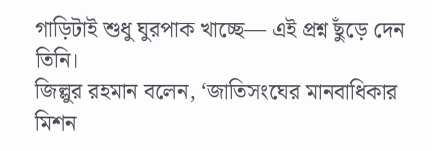গাড়িটাই শুধু ঘুরপাক খাচ্ছে— এই প্রশ্ন ছুঁড়ে দেন তিনি।
জিল্লুর রহমান বলেন, ‘জাতিসংঘের মানবাধিকার মিশন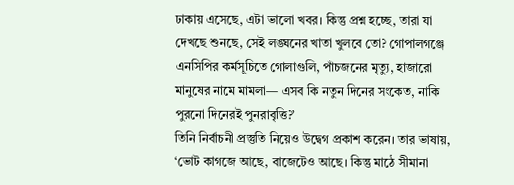ঢাকায় এসেছে, এটা ভালো খবর। কিন্তু প্রশ্ন হচ্ছে, তারা যা দেখছে শুনছে, সেই লঙ্ঘনের খাতা খুলবে তো? গোপালগঞ্জে এনসিপির কর্মসূচিতে গোলাগুলি, পাঁচজনের মৃত্যু, হাজারো মানুষের নামে মামলা— এসব কি নতুন দিনের সংকেত, নাকি পুরনো দিনেরই পুনরাবৃত্তি?’
তিনি নির্বাচনী প্রস্তুতি নিয়েও উদ্বেগ প্রকাশ করেন। তার ভাষায়, ‘ভোট কাগজে আছে, বাজেটেও আছে। কিন্তু মাঠে সীমানা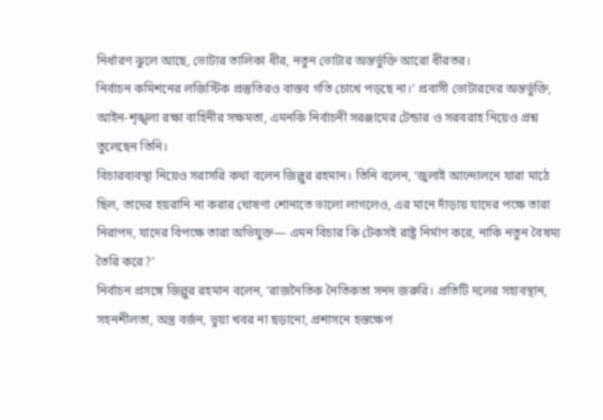নির্ধারণ ঝুলে আছে, ভোটার তালিকা ধীর, নতুন ভোটার অন্তর্ভুক্তি আরো ধীরতর।
নির্বাচন কমিশনের লজিস্টিক প্রস্তুতিরও বাস্তব গতি চোখে পড়ছে না।’ প্রবাসী ভোটারদের অন্তর্ভুক্তি, আইন-শৃঙ্খলা রক্ষা বাহিনীর সক্ষমতা, এমনকি নির্বাচনী সরঞ্জামের টেন্ডার ও সরবরাহ নিয়েও প্রশ্ন তুলেছেন তিনি।
বিচারব্যবস্থা নিয়েও সরাসরি কথা বলেন জিল্লুর রহমান। তিনি বলেন, ‘জুলাই আন্দোলনে যারা মাঠে ছিল, তাদের হয়রানি না করার ঘোষণা শোনাতে ভালো লাগলেও, এর মানে দাঁড়ায় যাদের পক্ষে তারা নিরাপদ, যাদের বিপক্ষে তারা অভিযুক্ত— এমন বিচার কি টেকসই রাষ্ট্র নির্মাণ করে, নাকি নতুন বৈষম্য তৈরি করে?’
নির্বাচন প্রসঙ্গে জিল্লুর রহমান বলেন, ‘রাজনৈতিক নৈতিকতা সনদ জরুরি। প্রতিটি দলের সহাবস্থান, সহনশীলতা, অস্ত্র বর্জন, ভুয়া খবর না ছড়ানো, প্রশাসনে হস্তক্ষেপ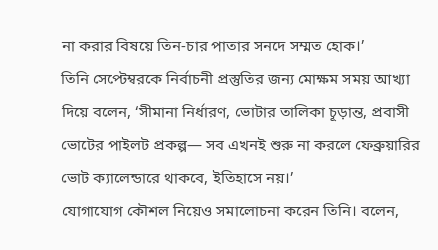না করার বিষয়ে তিন-চার পাতার সনদে সম্মত হোক।’
তিনি সেপ্টেম্বরকে নির্বাচনী প্রস্তুতির জন্য মোক্ষম সময় আখ্যা দিয়ে বলেন, ‘সীমানা নির্ধারণ, ভোটার তালিকা চূড়ান্ত, প্রবাসী ভোটের পাইলট প্রকল্প— সব এখনই শুরু না করলে ফেব্রুয়ারির ভোট ক্যালেন্ডারে থাকবে, ইতিহাসে নয়।’
যোগাযোগ কৌশল নিয়েও সমালোচনা করেন তিনি। বলেন,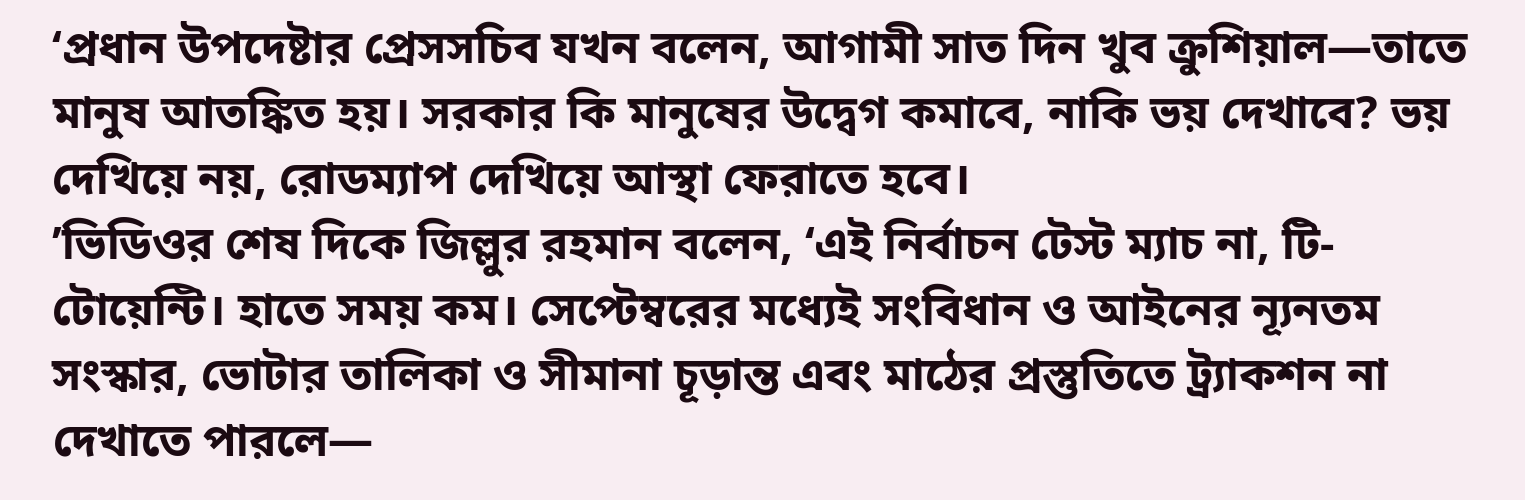‘প্রধান উপদেষ্টার প্রেসসচিব যখন বলেন, আগামী সাত দিন খুব ক্রুশিয়াল—তাতে মানুষ আতঙ্কিত হয়। সরকার কি মানুষের উদ্বেগ কমাবে, নাকি ভয় দেখাবে? ভয় দেখিয়ে নয়, রোডম্যাপ দেখিয়ে আস্থা ফেরাতে হবে।
’ভিডিওর শেষ দিকে জিল্লুর রহমান বলেন, ‘এই নির্বাচন টেস্ট ম্যাচ না, টি-টোয়েন্টি। হাতে সময় কম। সেপ্টেম্বরের মধ্যেই সংবিধান ও আইনের ন্যূনতম সংস্কার, ভোটার তালিকা ও সীমানা চূড়ান্ত এবং মাঠের প্রস্তুতিতে ট্র্যাকশন না দেখাতে পারলে—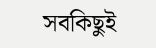সবকিছুই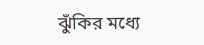ঝুঁকির মধ্যে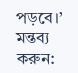পড়বে।’
মন্তব্য করুন: